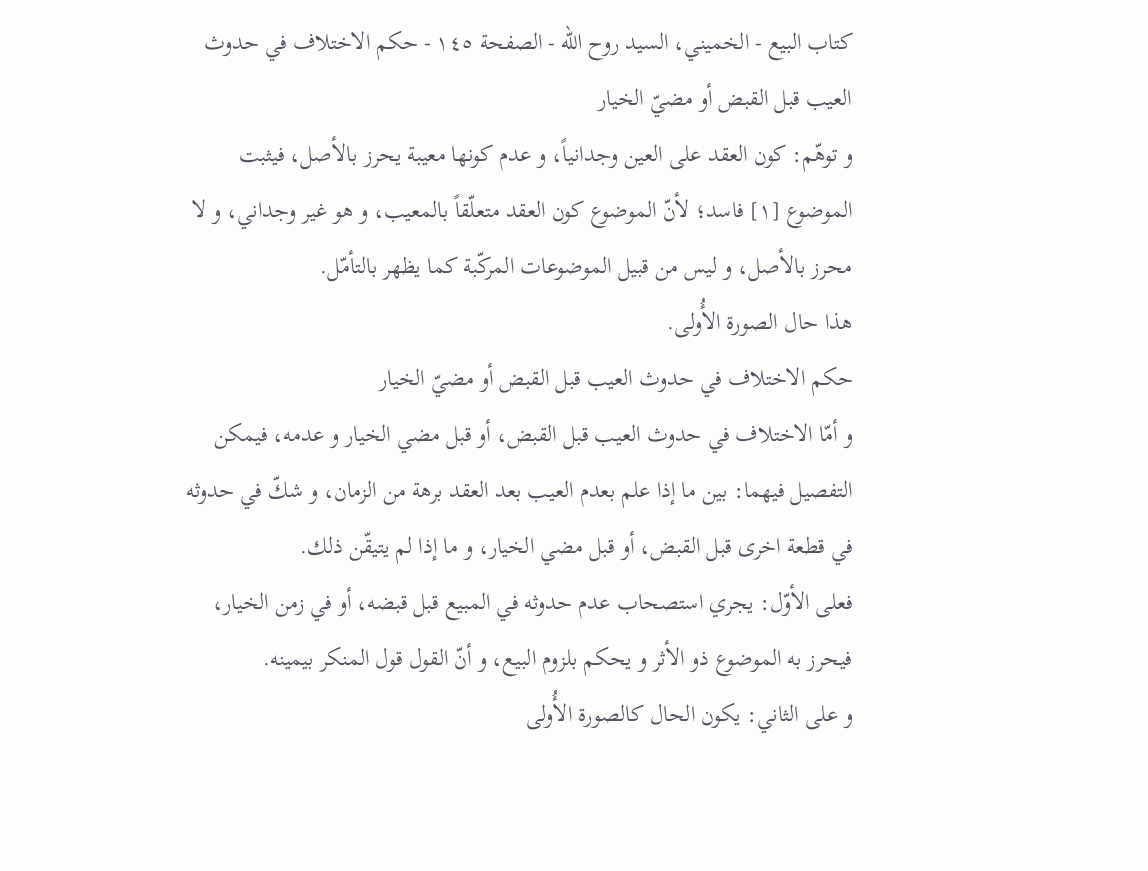كتاب البيع - الخميني، السيد روح الله - الصفحة ١٤٥ - حكم الاختلاف في حدوث العيب قبل القبض أو مضيّ الخيار
و توهّم: كون العقد على العين وجدانياً، و عدم كونها معيبة يحرز بالأصل، فيثبت الموضوع [١] فاسد؛ لأنّ الموضوع كون العقد متعلّقاً بالمعيب، و هو غير وجداني، و لا محرز بالأصل، و ليس من قبيل الموضوعات المركّبة كما يظهر بالتأمّل.
هذا حال الصورة الأُولى.
حكم الاختلاف في حدوث العيب قبل القبض أو مضيّ الخيار
و أمّا الاختلاف في حدوث العيب قبل القبض، أو قبل مضي الخيار و عدمه، فيمكن التفصيل فيهما: بين ما إذا علم بعدم العيب بعد العقد برهة من الزمان، و شكّ في حدوثه في قطعة اخرى قبل القبض، أو قبل مضي الخيار، و ما إذا لم يتيقّن ذلك.
فعلى الأوّل: يجري استصحاب عدم حدوثه في المبيع قبل قبضه، أو في زمن الخيار، فيحرز به الموضوع ذو الأثر و يحكم بلزوم البيع، و أنّ القول قول المنكر بيمينه.
و على الثاني: يكون الحال كالصورة الأُولى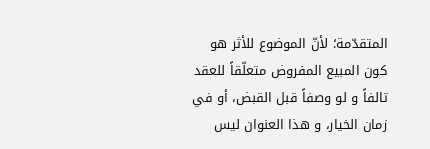المتقدّمة؛ لأنّ الموضوع للأثر هو كون المبيع المفروض متعلّقاً للعقد تالفاً و لو وصفاً قبل القبض، أو في زمان الخيار، و هذا العنوان ليس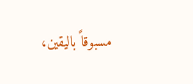مسبوقاً باليقين،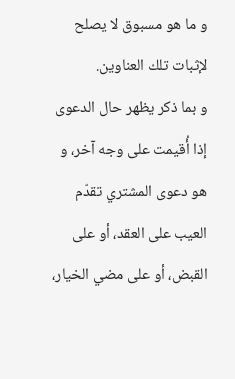و ما هو مسبوق لا يصلح لإثبات تلك العناوين.
و بما ذكر يظهر حال الدعوى إذا أُقيمت على وجه آخر، و هو دعوى المشتري تقدّم العيب على العقد، أو على القبض، أو على مضي الخيار،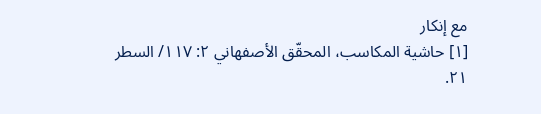مع إنكار
[١] حاشية المكاسب، المحقّق الأصفهاني ٢: ١١٧/ السطر ٢١.